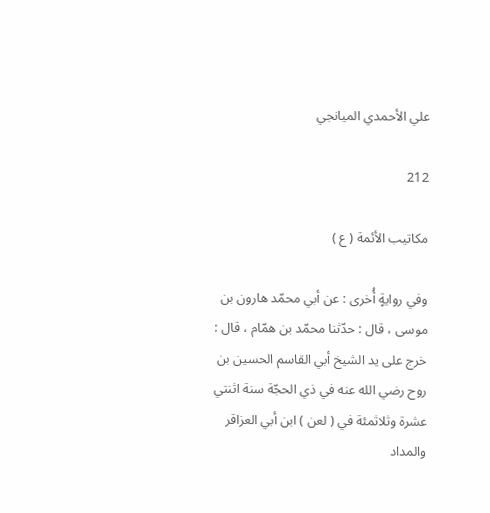علي الأحمدي الميانجي

212

مكاتيب الأئمة ( ع )

وفي روايةٍ أُخرى : عن أبي محمّد هارون بن موسى ، قال : حدّثنا محمّد بن همّام ، قال : خرج على يد الشيخ أبي القاسم الحسين بن روح رضي الله عنه في ذي الحجّة سنة اثنتي عشرة وثلاثمئة في ( لعن ) ابن أبي العزاقر والمداد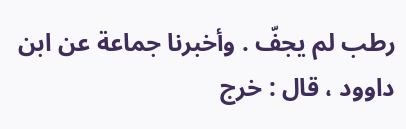رطب لم يجفّ . وأخبرنا جماعة عن ابن داوود ، قال : خرج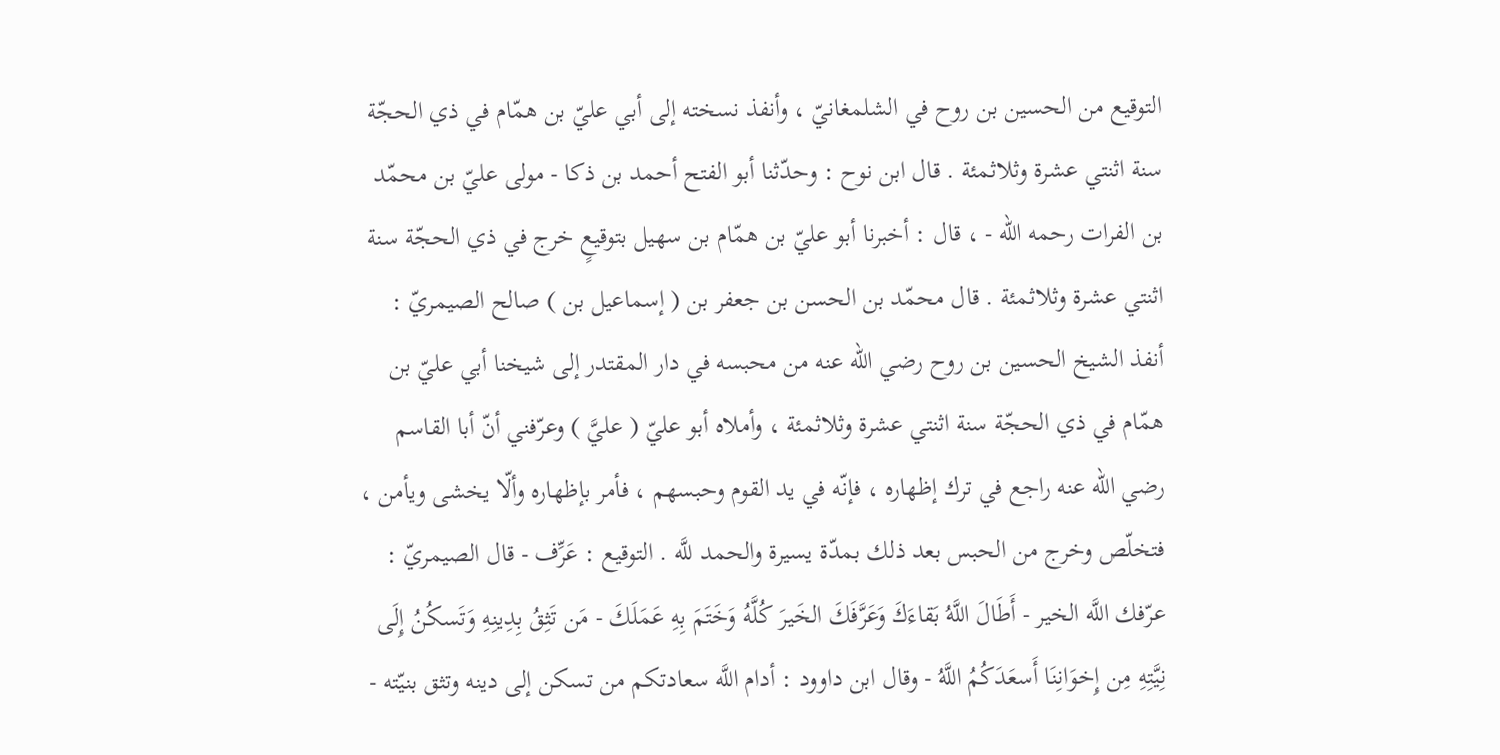التوقيع من الحسين بن روح في الشلمغانيّ ، وأنفذ نسخته إلى أبي عليّ بن همّام في ذي الحجّة سنة اثنتي عشرة وثلاثمئة . قال ابن نوح : وحدّثنا أبو الفتح أحمد بن ذكا - مولى عليّ بن محمّد بن الفرات رحمه الله - ، قال : أخبرنا أبو عليّ بن همّام بن سهيل بتوقيعٍ خرج في ذي الحجّة سنة اثنتي عشرة وثلاثمئة . قال محمّد بن الحسن بن جعفر بن ( إسماعيل بن ) صالح الصيمريّ : أنفذ الشيخ الحسين بن روح رضي الله عنه من محبسه في دار المقتدر إلى شيخنا أبي عليّ بن همّام في ذي الحجّة سنة اثنتي عشرة وثلاثمئة ، وأملاه أبو عليّ ( عليَّ ) وعرّفني أنّ أبا القاسم رضي الله عنه راجع في ترك إظهاره ، فإنّه في يد القوم وحبسهم ، فأمر بإظهاره وألّا يخشى ويأمن ، فتخلّص وخرج من الحبس بعد ذلك بمدّة يسيرة والحمد للَّه . التوقيع : عَرِّف - قال الصيمريّ : عرّفك اللَّه الخير - أَطَالَ اللَّهُ بَقاءَكَ وَعَرَّفَكَ الخَيرَ كُلَّهُ وَخَتَمَ بِهِ عَمَلَكَ - مَن تَثِقُ بِدِينِهِ وَتَسكُنُ إِلَى نِيَّتِهِ مِن إِخوَانِنَا أَسعَدَكُمُ اللَّهُ - وقال ابن داوود : أدام اللَّه سعادتكم من تسكن إلى دينه وتثق بنيّته -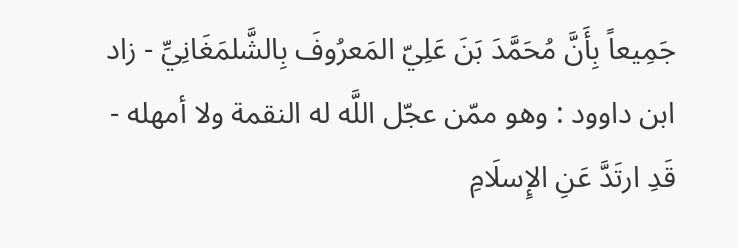جَمِيعاً بِأَنَّ مُحَمَّدَ بَنَ عَلِيّ المَعرُوفَ بِالشَّلمَغَانِيِّ - زاد ابن داوود : وهو ممّن عجّل اللَّه له النقمة ولا أمهله - قَدِ ارتَدَّ عَنِ الإِسلَامِ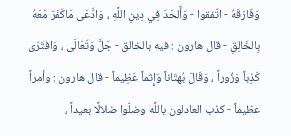وَفَارَقَهُ - اتّفقوا - وَأَلحَدَ فِي دِينِ اللَّهِ ، وَادَّعَى مَاكَفَرَ مَعَهُ بِالخَالِقِ - قال هارون : فيه بالخالق - جَلَّ وَتَعَالَى ، وَافتَرَى كَذِباً وَزُوراً ، وَقَالَ بُهتَاناً وَإِثماً عَظِيماً - قال هارون : وأمراً عظيماً - كذب العادلون باللَّه وضلّوا ضلالًا بعيداً ،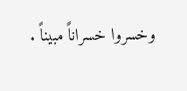وخسروا خسراناً مبيناً .